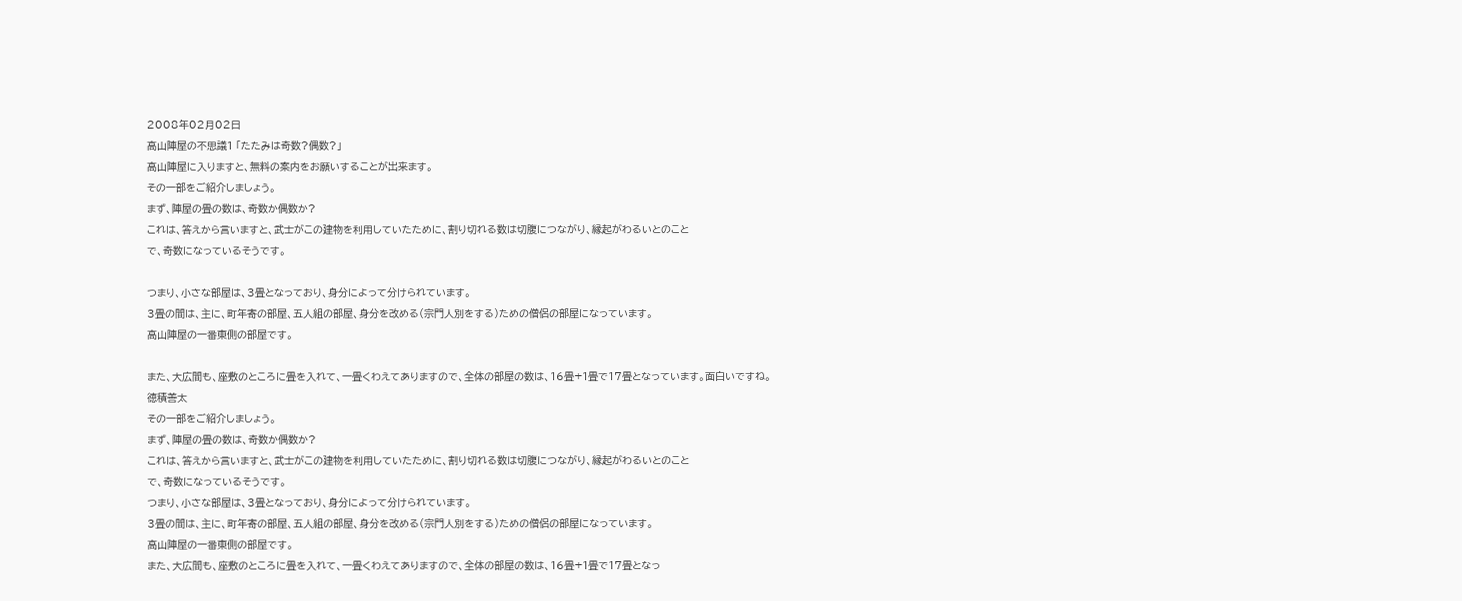2008年02月02日
高山陣屋の不思議1 「たたみは奇数?偶数?」
高山陣屋に入りますと、無料の案内をお願いすることが出来ます。
その一部をご紹介しましょう。
まず、陣屋の畳の数は、奇数か偶数か?
これは、答えから言いますと、武士がこの建物を利用していたために、割り切れる数は切腹につながり、縁起がわるいとのこと
で、奇数になっているそうです。

つまり、小さな部屋は、3畳となっており、身分によって分けられています。
3畳の間は、主に、町年寄の部屋、五人組の部屋、身分を改める(宗門人別をする)ための僧侶の部屋になっています。
高山陣屋の一番東側の部屋です。

また、大広間も、座敷のところに畳を入れて、一畳くわえてありますので、全体の部屋の数は、16畳+1畳で17畳となっています。面白いですね。
徳積善太
その一部をご紹介しましょう。
まず、陣屋の畳の数は、奇数か偶数か?
これは、答えから言いますと、武士がこの建物を利用していたために、割り切れる数は切腹につながり、縁起がわるいとのこと
で、奇数になっているそうです。
つまり、小さな部屋は、3畳となっており、身分によって分けられています。
3畳の間は、主に、町年寄の部屋、五人組の部屋、身分を改める(宗門人別をする)ための僧侶の部屋になっています。
高山陣屋の一番東側の部屋です。
また、大広間も、座敷のところに畳を入れて、一畳くわえてありますので、全体の部屋の数は、16畳+1畳で17畳となっ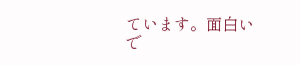ています。面白いで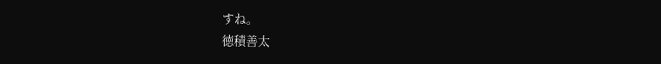すね。
徳積善太